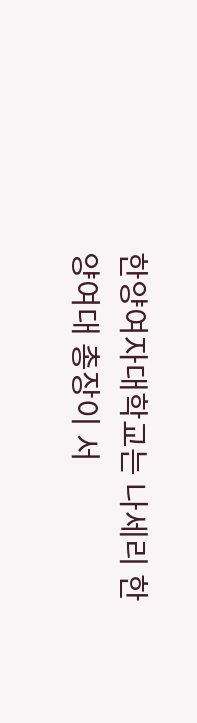한양여자대학교는 나세리 한양여대 총장이 서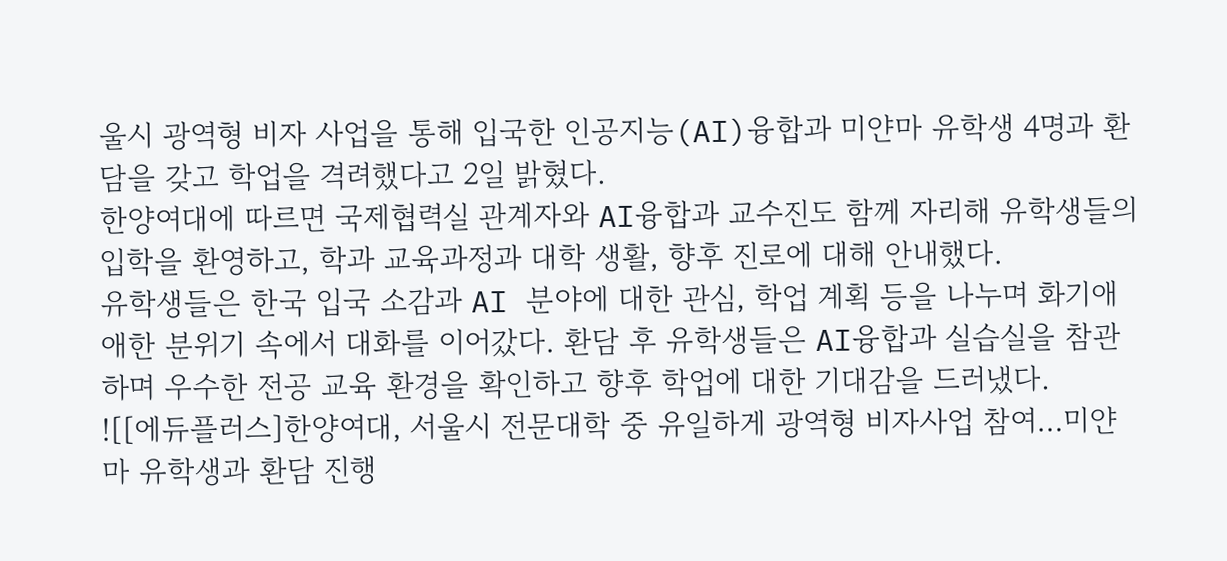울시 광역형 비자 사업을 통해 입국한 인공지능(AI)융합과 미얀마 유학생 4명과 환담을 갖고 학업을 격려했다고 2일 밝혔다.
한양여대에 따르면 국제협력실 관계자와 AI융합과 교수진도 함께 자리해 유학생들의 입학을 환영하고, 학과 교육과정과 대학 생활, 향후 진로에 대해 안내했다.
유학생들은 한국 입국 소감과 AI 분야에 대한 관심, 학업 계획 등을 나누며 화기애애한 분위기 속에서 대화를 이어갔다. 환담 후 유학생들은 AI융합과 실습실을 참관하며 우수한 전공 교육 환경을 확인하고 향후 학업에 대한 기대감을 드러냈다.
![[에듀플러스]한양여대, 서울시 전문대학 중 유일하게 광역형 비자사업 참여…미얀마 유학생과 환담 진행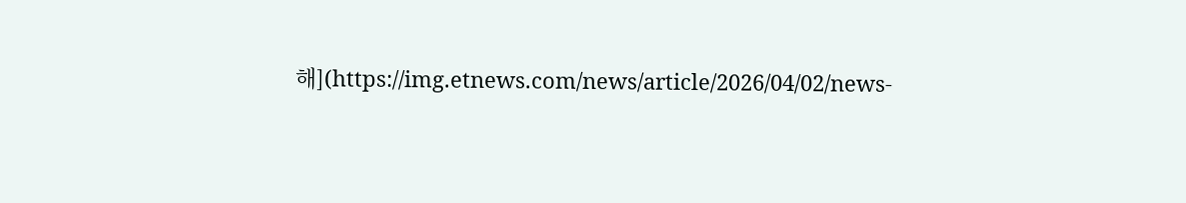해](https://img.etnews.com/news/article/2026/04/02/news-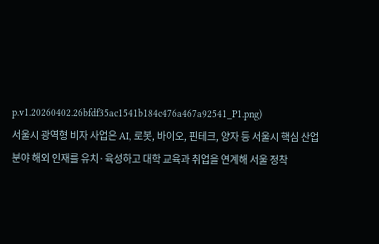p.v1.20260402.26bfdf35ac1541b184c476a467a92541_P1.png)
서울시 광역형 비자 사업은 AI, 로봇, 바이오, 핀테크, 양자 등 서울시 핵심 산업 분야 해외 인재를 유치·육성하고 대학 교육과 취업을 연계해 서울 정착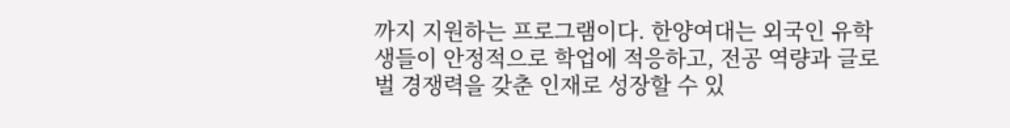까지 지원하는 프로그램이다. 한양여대는 외국인 유학생들이 안정적으로 학업에 적응하고, 전공 역량과 글로벌 경쟁력을 갖춘 인재로 성장할 수 있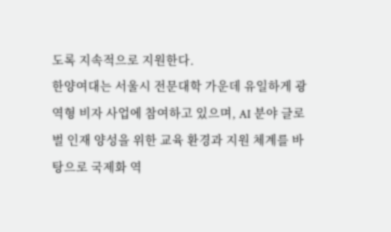도록 지속적으로 지원한다.
한양여대는 서울시 전문대학 가운데 유일하게 광역형 비자 사업에 참여하고 있으며, AI 분야 글로벌 인재 양성을 위한 교육 환경과 지원 체계를 바탕으로 국제화 역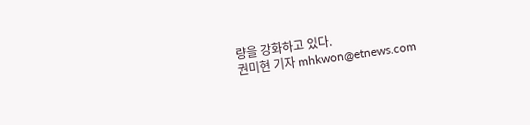량을 강화하고 있다.
권미현 기자 mhkwon@etnews.com